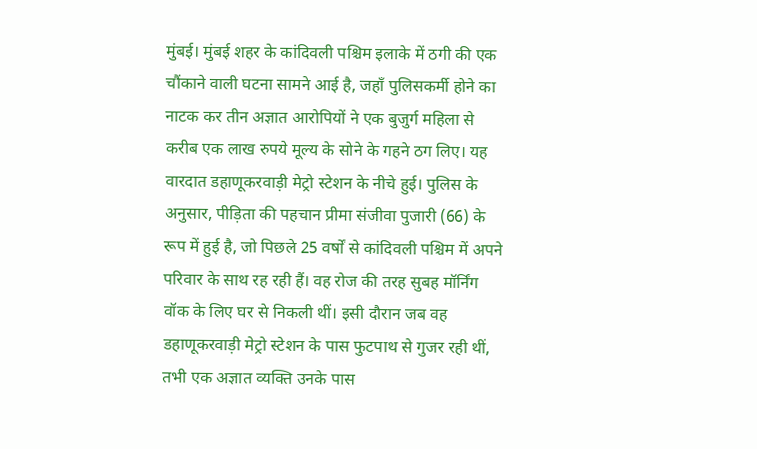मुंबई। मुंबई शहर के कांदिवली पश्चिम इलाके में ठगी की एक चौंकाने वाली घटना सामने आई है, जहाँ पुलिसकर्मी होने का नाटक कर तीन अज्ञात आरोपियों ने एक बुजुर्ग महिला से करीब एक लाख रुपये मूल्य के सोने के गहने ठग लिए। यह वारदात डहाणूकरवाड़ी मेट्रो स्टेशन के नीचे हुई। पुलिस के अनुसार, पीड़िता की पहचान प्रीमा संजीवा पुजारी (66) के रूप में हुई है, जो पिछले 25 वर्षों से कांदिवली पश्चिम में अपने परिवार के साथ रह रही हैं। वह रोज की तरह सुबह मॉर्निंग वॉक के लिए घर से निकली थीं। इसी दौरान जब वह डहाणूकरवाड़ी मेट्रो स्टेशन के पास फुटपाथ से गुजर रही थीं, तभी एक अज्ञात व्यक्ति उनके पास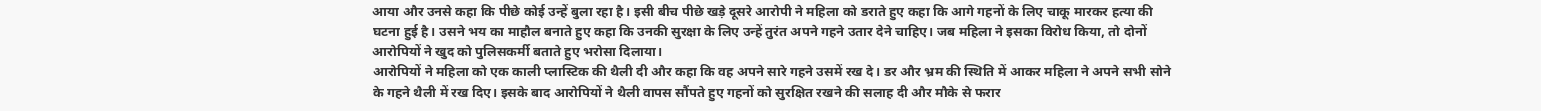आया और उनसे कहा कि पीछे कोई उन्हें बुला रहा है। इसी बीच पीछे खड़े दूसरे आरोपी ने महिला को डराते हुए कहा कि आगे गहनों के लिए चाकू मारकर हत्या की घटना हुई है। उसने भय का माहौल बनाते हुए कहा कि उनकी सुरक्षा के लिए उन्हें तुरंत अपने गहने उतार देने चाहिए। जब महिला ने इसका विरोध किया, तो दोनों आरोपियों ने खुद को पुलिसकर्मी बताते हुए भरोसा दिलाया।
आरोपियों ने महिला को एक काली प्लास्टिक की थैली दी और कहा कि वह अपने सारे गहने उसमें रख दे। डर और भ्रम की स्थिति में आकर महिला ने अपने सभी सोने के गहने थैली में रख दिए। इसके बाद आरोपियों ने थैली वापस सौंपते हुए गहनों को सुरक्षित रखने की सलाह दी और मौके से फरार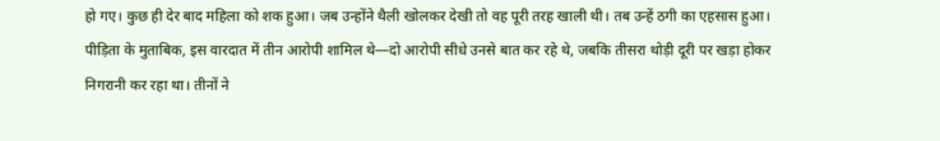हो गए। कुछ ही देर बाद महिला को शक हुआ। जब उन्होंने थैली खोलकर देखी तो वह पूरी तरह खाली थी। तब उन्हें ठगी का एहसास हुआ। पीड़िता के मुताबिक, इस वारदात में तीन आरोपी शामिल थे—दो आरोपी सीधे उनसे बात कर रहे थे, जबकि तीसरा थोड़ी दूरी पर खड़ा होकर निगरानी कर रहा था। तीनों ने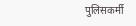पुलिसकर्मी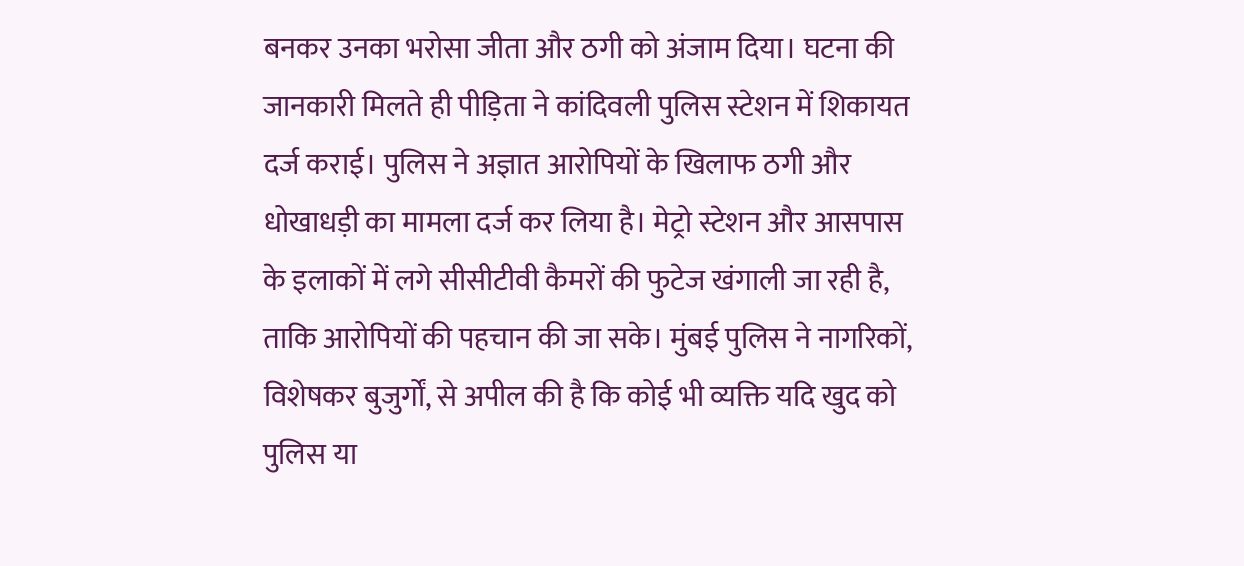बनकर उनका भरोसा जीता और ठगी को अंजाम दिया। घटना की जानकारी मिलते ही पीड़िता ने कांदिवली पुलिस स्टेशन में शिकायत दर्ज कराई। पुलिस ने अज्ञात आरोपियों के खिलाफ ठगी और धोखाधड़ी का मामला दर्ज कर लिया है। मेट्रो स्टेशन और आसपास के इलाकों में लगे सीसीटीवी कैमरों की फुटेज खंगाली जा रही है, ताकि आरोपियों की पहचान की जा सके। मुंबई पुलिस ने नागरिकों, विशेषकर बुजुर्गों, से अपील की है कि कोई भी व्यक्ति यदि खुद को पुलिस या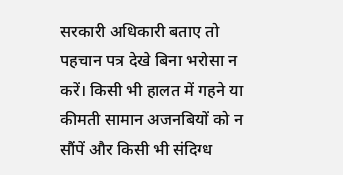सरकारी अधिकारी बताए तो पहचान पत्र देखे बिना भरोसा न करें। किसी भी हालत में गहने या कीमती सामान अजनबियों को न सौंपें और किसी भी संदिग्ध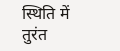स्थिति में तुरंत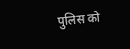पुलिस को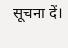सूचना दें।